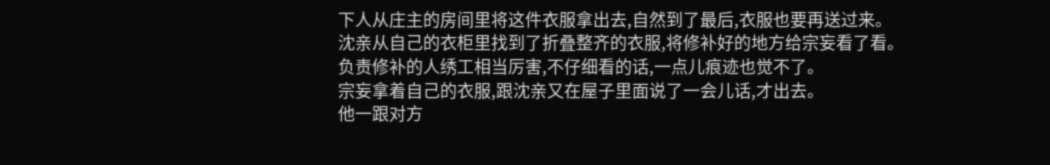下人从庄主的房间里将这件衣服拿出去,自然到了最后,衣服也要再送过来。
沈亲从自己的衣柜里找到了折叠整齐的衣服,将修补好的地方给宗妄看了看。
负责修补的人绣工相当厉害,不仔细看的话,一点儿痕迹也觉不了。
宗妄拿着自己的衣服,跟沈亲又在屋子里面说了一会儿话,才出去。
他一跟对方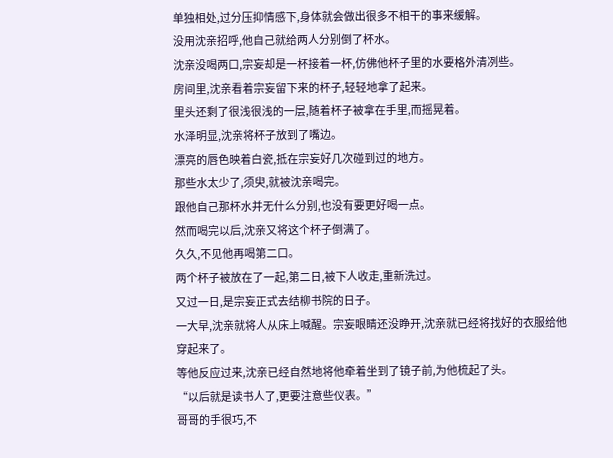单独相处,过分压抑情感下,身体就会做出很多不相干的事来缓解。
没用沈亲招呼,他自己就给两人分别倒了杯水。
沈亲没喝两口,宗妄却是一杯接着一杯,仿佛他杯子里的水要格外清冽些。
房间里,沈亲看着宗妄留下来的杯子,轻轻地拿了起来。
里头还剩了很浅很浅的一层,随着杯子被拿在手里,而摇晃着。
水泽明显,沈亲将杯子放到了嘴边。
漂亮的唇色映着白瓷,抵在宗妄好几次碰到过的地方。
那些水太少了,须臾,就被沈亲喝完。
跟他自己那杯水并无什么分别,也没有要更好喝一点。
然而喝完以后,沈亲又将这个杯子倒满了。
久久,不见他再喝第二口。
两个杯子被放在了一起,第二日,被下人收走,重新洗过。
又过一日,是宗妄正式去结柳书院的日子。
一大早,沈亲就将人从床上喊醒。宗妄眼睛还没睁开,沈亲就已经将找好的衣服给他穿起来了。
等他反应过来,沈亲已经自然地将他牵着坐到了镜子前,为他梳起了头。
“以后就是读书人了,更要注意些仪表。”
哥哥的手很巧,不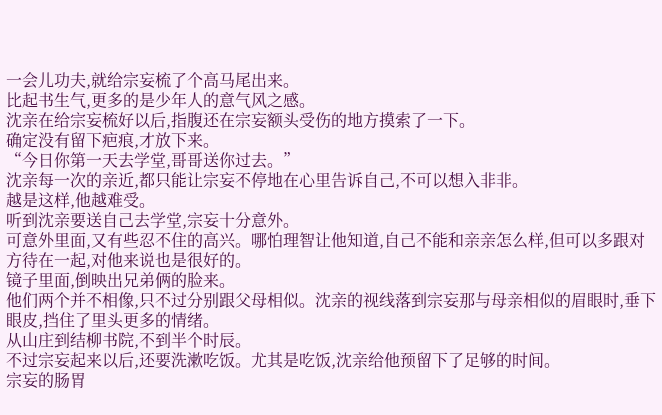一会儿功夫,就给宗妄梳了个高马尾出来。
比起书生气,更多的是少年人的意气风之感。
沈亲在给宗妄梳好以后,指腹还在宗妄额头受伤的地方摸索了一下。
确定没有留下疤痕,才放下来。
“今日你第一天去学堂,哥哥送你过去。”
沈亲每一次的亲近,都只能让宗妄不停地在心里告诉自己,不可以想入非非。
越是这样,他越难受。
听到沈亲要送自己去学堂,宗妄十分意外。
可意外里面,又有些忍不住的高兴。哪怕理智让他知道,自己不能和亲亲怎么样,但可以多跟对方待在一起,对他来说也是很好的。
镜子里面,倒映出兄弟俩的脸来。
他们两个并不相像,只不过分别跟父母相似。沈亲的视线落到宗妄那与母亲相似的眉眼时,垂下眼皮,挡住了里头更多的情绪。
从山庄到结柳书院,不到半个时辰。
不过宗妄起来以后,还要洗漱吃饭。尤其是吃饭,沈亲给他预留下了足够的时间。
宗妄的肠胃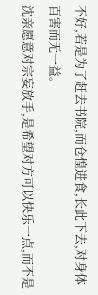不好,若是为了赶去书院,而仓惶进食,长此下去,对身体百害而无一益。
沈亲愿意对宗妄放手,是希望对方可以快乐一点,而不是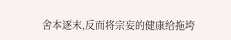舍本逐末,反而将宗妄的健康给拖垮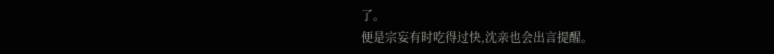了。
便是宗妄有时吃得过快,沈亲也会出言提醒。